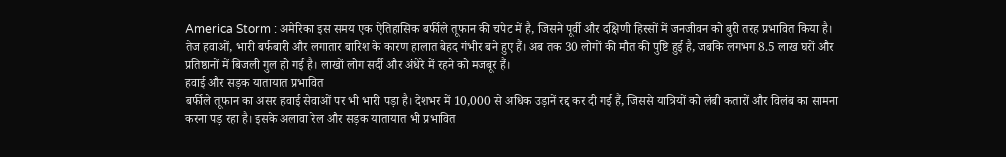America Storm : अमेरिका इस समय एक ऐतिहासिक बर्फीले तूफान की चपेट में है, जिसने पूर्वी और दक्षिणी हिस्सों में जनजीवन को बुरी तरह प्रभावित किया है। तेज हवाओं, भारी बर्फबारी और लगातार बारिश के कारण हालात बेहद गंभीर बने हुए हैं। अब तक 30 लोगों की मौत की पुष्टि हुई है, जबकि लगभग 8.5 लाख घरों और प्रतिष्ठानों में बिजली गुल हो गई है। लाखों लोग सर्दी और अंधेरे में रहने को मजबूर हैं।
हवाई और सड़क यातायात प्रभावित
बर्फीले तूफान का असर हवाई सेवाओं पर भी भारी पड़ा है। देशभर में 10,000 से अधिक उड़ानें रद्द कर दी गई हैं, जिससे यात्रियों को लंबी कतारों और विलंब का सामना करना पड़ रहा है। इसके अलावा रेल और सड़क यातायात भी प्रभावित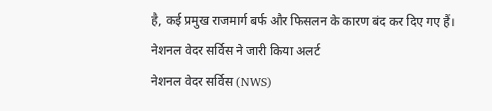है, कई प्रमुख राजमार्ग बर्फ और फिसलन के कारण बंद कर दिए गए हैं।
नेशनल वेदर सर्विस ने जारी किया अलर्ट
नेशनल वेदर सर्विस (NWS)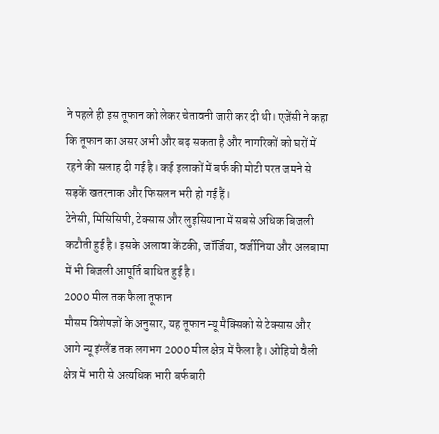ने पहले ही इस तूफान को लेकर चेतावनी जारी कर दी थी। एजेंसी ने कहा कि तूफान का असर अभी और बढ़ सकता है और नागरिकों को घरों में रहने की सलाह दी गई है। कई इलाकों में बर्फ की मोटी परत जमने से सड़कें खतरनाक और फिसलन भरी हो गई हैं।
टेनेसी, मिसिसिपी, टेक्सास और लुइसियाना में सबसे अधिक बिजली कटौती हुई है। इसके अलावा केंटकी, जॉर्जिया, वर्जीनिया और अलबामा में भी बिजली आपूर्ति बाधित हुई है।
2000 मील तक फैला तूफान
मौसम विशेषज्ञों के अनुसार, यह तूफान न्यू मैक्सिको से टेक्सास और आगे न्यू इंग्लैंड तक लगभग 2000 मील क्षेत्र में फैला है। ओहियो वैली क्षेत्र में भारी से अत्यधिक भारी बर्फबारी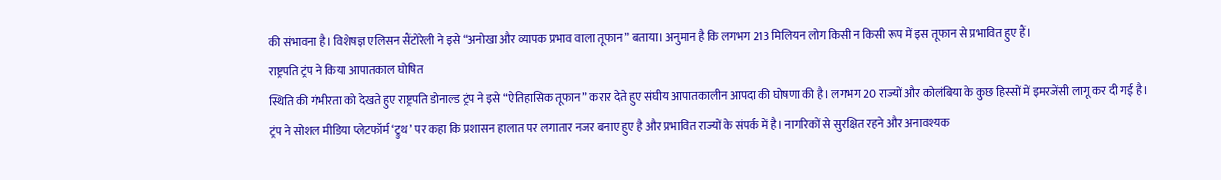की संभावना है। विशेषज्ञ एलिसन सैंटोरेली ने इसे “अनोखा और व्यापक प्रभाव वाला तूफान” बताया। अनुमान है कि लगभग 213 मिलियन लोग किसी न किसी रूप में इस तूफान से प्रभावित हुए हैं।
राष्ट्रपति ट्रंप ने किया आपातकाल घोषित
स्थिति की गंभीरता को देखते हुए राष्ट्रपति डोनाल्ड ट्रंप ने इसे “ऐतिहासिक तूफान” करार देते हुए संघीय आपातकालीन आपदा की घोषणा की है। लगभग 20 राज्यों और कोलंबिया के कुछ हिस्सों में इमरजेंसी लागू कर दी गई है।
ट्रंप ने सोशल मीडिया प्लेटफॉर्म ‘ट्रुथ’ पर कहा कि प्रशासन हालात पर लगातार नजर बनाए हुए है और प्रभावित राज्यों के संपर्क में है। नागरिकों से सुरक्षित रहने और अनावश्यक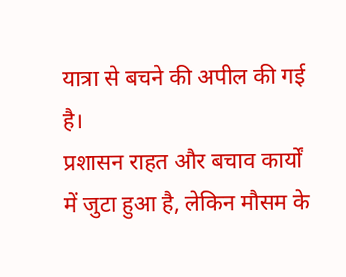यात्रा से बचने की अपील की गई है।
प्रशासन राहत और बचाव कार्यों में जुटा हुआ है, लेकिन मौसम के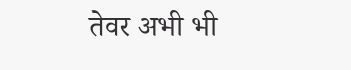तेवर अभी भी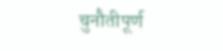चुनौतीपूर्ण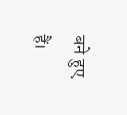बने हुए हैं।